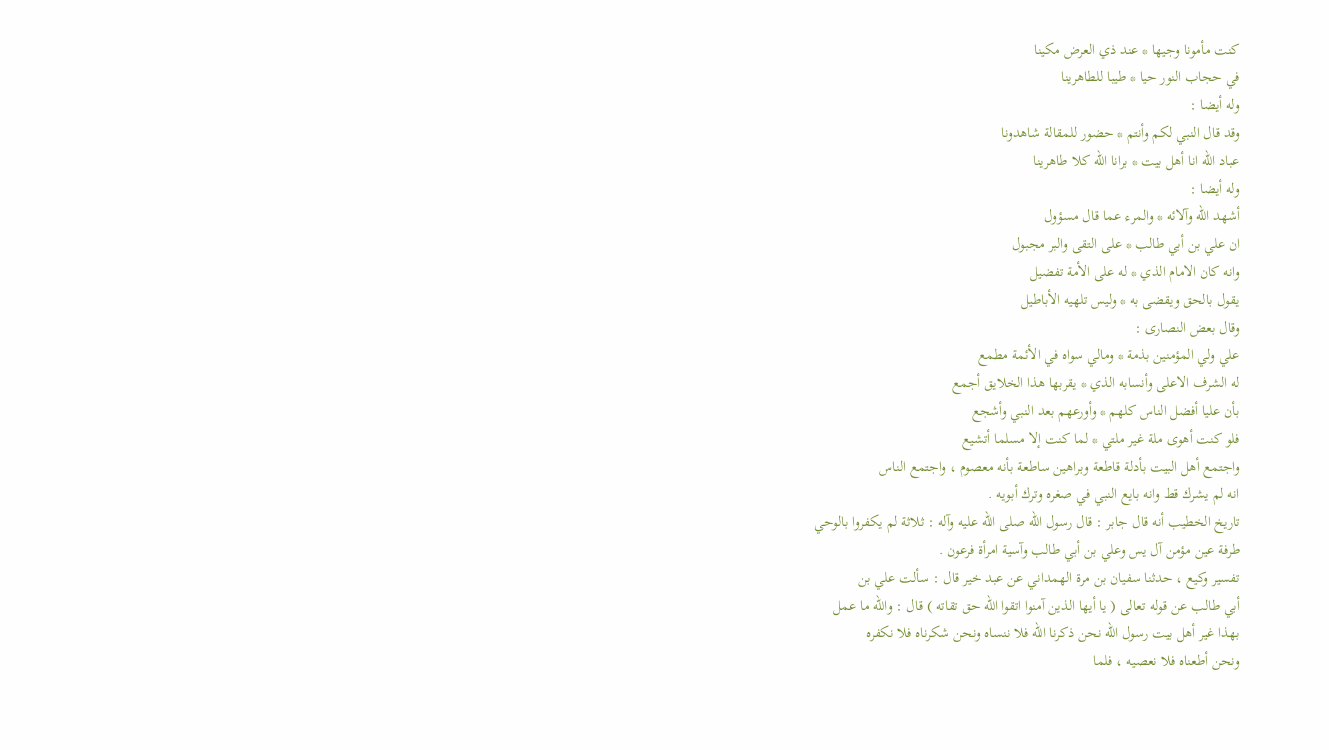كنت مأمونا وجيها * عند ذي العرض مكينا
في حجاب النور حيا * طيبا للطاهرينا
وله أيضا :
وقد قال النبي لكم وأنتم * حضور للمقالة شاهدونا
عباد الله انا أهل بيت * برانا الله كلا طاهرينا
وله أيضا :
أشهد الله وآلائه * والمرء عما قال مسؤول
ان علي بن أبي طالب * على التقى والبر مجبول
وانه كان الامام الذي * له على الأمة تفضيل
يقول بالحق ويقضى به * وليس تلهيه الأباطيل
وقال بعض النصارى :
علي ولي المؤمنين بذمة * ومالي سواه في الأئمة مطمع
له الشرف الاعلى وأنسابه الذي * يقربها هذا الخلايق أجمع
بأن عليا أفضل الناس كلهم * وأورعهم بعد النبي وأشجع
فلو كنت أهوى ملة غير ملتي * لما كنت إلا مسلما أتشيع
واجتمع أهل البيت بأدلة قاطعة وبراهين ساطعة بأنه معصوم ، واجتمع الناس
انه لم يشرك قط وانه بايع النبي في صغره وترك أبويه .
تاريخ الخطيب أنه قال جابر : قال رسول الله صلى الله عليه وآله : ثلاثة لم يكفروا بالوحي
طرفة عين مؤمن آل يس وعلي بن أبي طالب وآسية امرأة فرعون .
تفسير وكيع ، حدثنا سفيان بن مرة الهمداني عن عبد خير قال : سألت علي بن
أبي طالب عن قوله تعالى ( يا أيها الذين آمنوا اتقوا الله حق تقاته ) قال : والله ما عمل
بهذا غير أهل بيت رسول الله نحن ذكرنا الله فلا ننساه ونحن شكرناه فلا نكفره
ونحن أطعناه فلا نعصيه ، فلما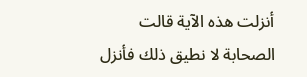أنزلت هذه الآية قالت الصحابة لا نطيق ذلك فأنزل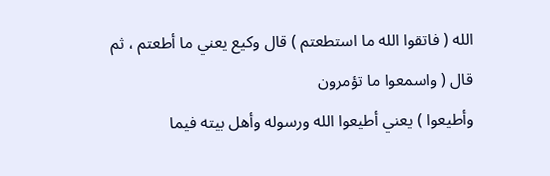الله ( فاتقوا الله ما استطعتم ) قال وكيع يعني ما أطعتم ، ثم قال ( واسمعوا ما تؤمرون
وأطيعوا ) يعني أطيعوا الله ورسوله وأهل بيته فيما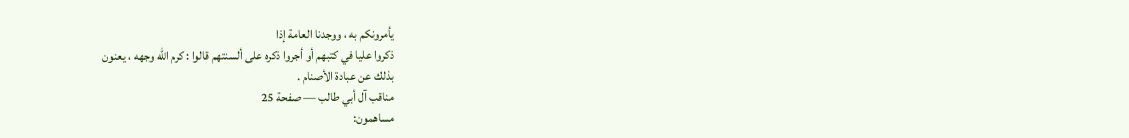يأمرونكم به ، ووجدنا العامة إذا
ذكروا عليا في كتبهم أو أجروا ذكره على ألسنتهم قالوا : كرم الله وجهه ، يعنون
بذلك عن عبادة الأصنام .
مناقب آل أبي طالب — صفحة 25
مساهمون: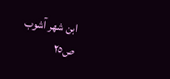ابن شهر آشوب
ص٢٥